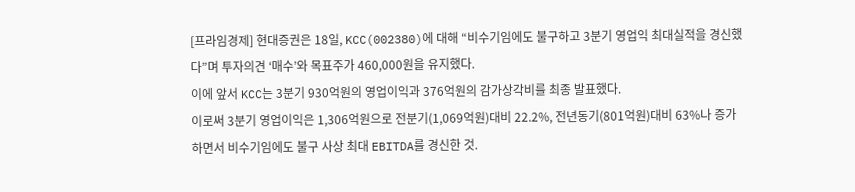[프라임경제] 현대증권은 18일, KCC(002380)에 대해 “비수기임에도 불구하고 3분기 영업익 최대실적을 경신했다”며 투자의견 ‘매수’와 목표주가 460,000원을 유지했다.
이에 앞서 KCC는 3분기 930억원의 영업이익과 376억원의 감가상각비를 최종 발표했다.
이로써 3분기 영업이익은 1,306억원으로 전분기(1,069억원)대비 22.2%, 전년동기(801억원)대비 63%나 증가하면서 비수기임에도 불구 사상 최대 EBITDA를 경신한 것.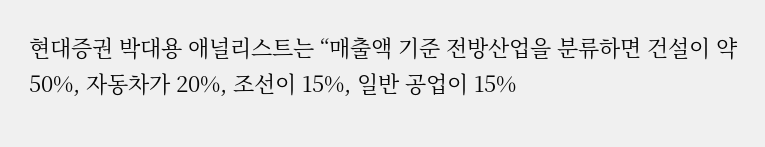현대증권 박대용 애널리스트는 “매출액 기준 전방산업을 분류하면 건설이 약 50%, 자동차가 20%, 조선이 15%, 일반 공업이 15%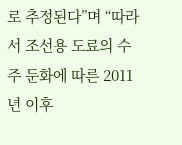로 추정된다”며 “따라서 조선용 도료의 수주 둔화에 따른 2011년 이후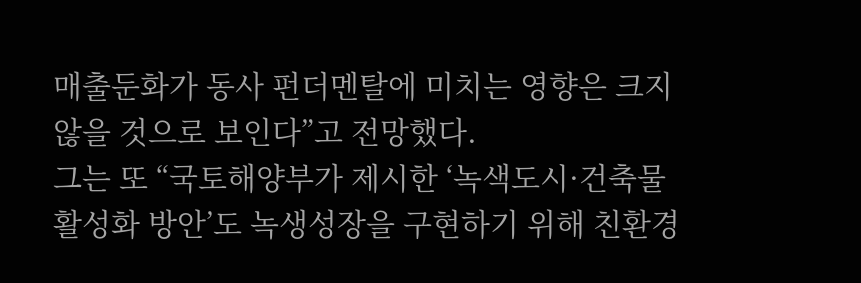매출둔화가 동사 펀더멘탈에 미치는 영향은 크지 않을 것으로 보인다”고 전망했다.
그는 또 “국토해양부가 제시한 ‘녹색도시·건축물 활성화 방안’도 녹생성장을 구현하기 위해 친환경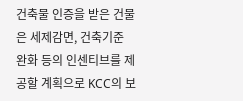건축물 인증을 받은 건물은 세제감면, 건축기준 완화 등의 인센티브를 제공할 계획으로 KCC의 보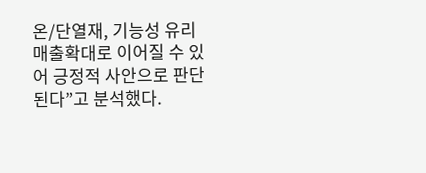온/단열재, 기능성 유리 매출확대로 이어질 수 있어 긍정적 사안으로 판단된다”고 분석했다.